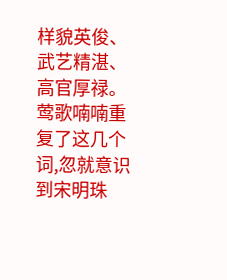样貌英俊、武艺精湛、高官厚禄。
莺歌喃喃重复了这几个词,忽就意识到宋明珠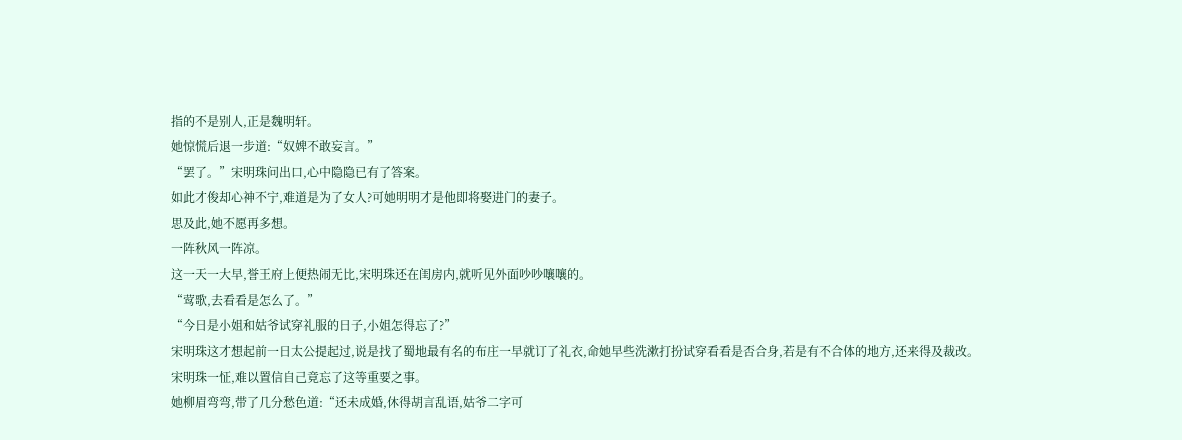指的不是别人,正是魏明轩。
她惊慌后退一步道:“奴婢不敢妄言。”
“罢了。”宋明珠问出口,心中隐隐已有了答案。
如此才俊却心神不宁,难道是为了女人?可她明明才是他即将娶进门的妻子。
思及此,她不愿再多想。
一阵秋风一阵凉。
这一天一大早,誉王府上便热闹无比,宋明珠还在闺房内,就听见外面吵吵嚷嚷的。
“莺歌,去看看是怎么了。”
“今日是小姐和姑爷试穿礼服的日子,小姐怎得忘了?”
宋明珠这才想起前一日太公提起过,说是找了蜀地最有名的布庄一早就订了礼衣,命她早些洗漱打扮试穿看看是否合身,若是有不合体的地方,还来得及裁改。
宋明珠一怔,难以置信自己竟忘了这等重要之事。
她柳眉弯弯,带了几分愁色道:“还未成婚,休得胡言乱语,姑爷二字可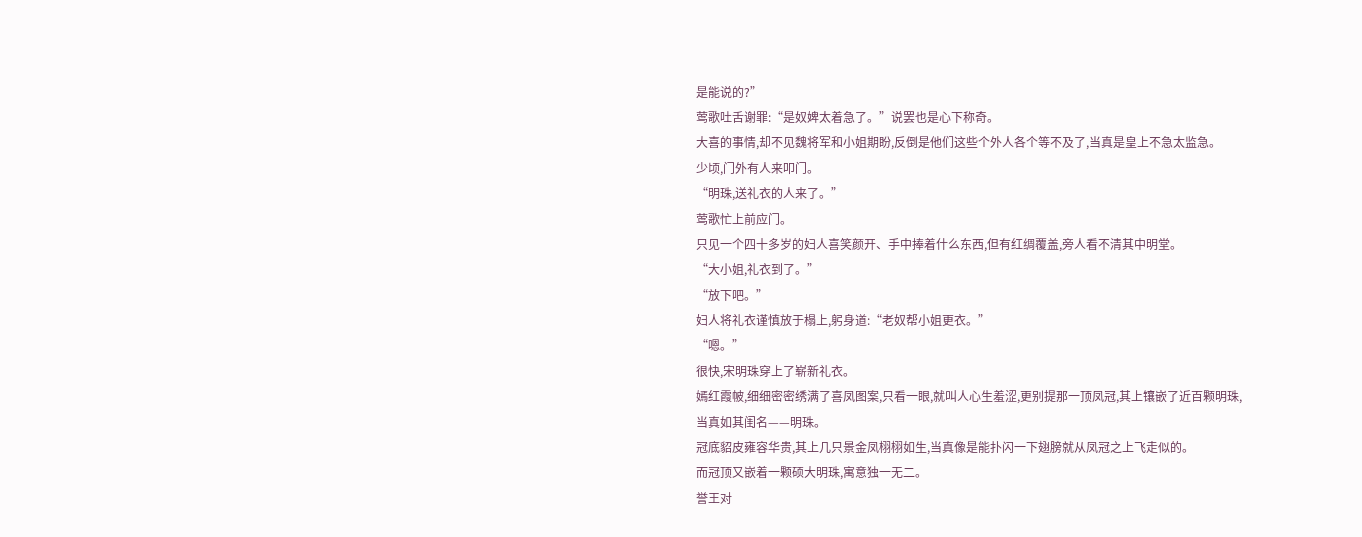是能说的?”
莺歌吐舌谢罪:“是奴婢太着急了。”说罢也是心下称奇。
大喜的事情,却不见魏将军和小姐期盼,反倒是他们这些个外人各个等不及了,当真是皇上不急太监急。
少顷,门外有人来叩门。
“明珠,送礼衣的人来了。”
莺歌忙上前应门。
只见一个四十多岁的妇人喜笑颜开、手中捧着什么东西,但有红绸覆盖,旁人看不清其中明堂。
“大小姐,礼衣到了。”
“放下吧。”
妇人将礼衣谨慎放于榻上,躬身道:“老奴帮小姐更衣。”
“嗯。”
很快,宋明珠穿上了崭新礼衣。
嫣红霞帔,细细密密绣满了喜凤图案,只看一眼,就叫人心生羞涩,更别提那一顶凤冠,其上镶嵌了近百颗明珠,当真如其闺名——明珠。
冠底貂皮雍容华贵,其上几只景金凤栩栩如生,当真像是能扑闪一下翅膀就从凤冠之上飞走似的。
而冠顶又嵌着一颗硕大明珠,寓意独一无二。
誉王对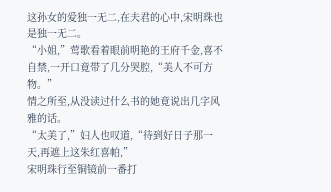这孙女的爱独一无二,在夫君的心中,宋明珠也是独一无二。
“小姐,”莺歌看着眼前明艳的王府千金,喜不自禁,一开口竟带了几分哭腔,“美人不可方物。”
情之所至,从没读过什么书的她竟说出几字风雅的话。
“太美了,”妇人也叹道,“待到好日子那一天,再遮上这朱红喜帕,”
宋明珠行至铜镜前一番打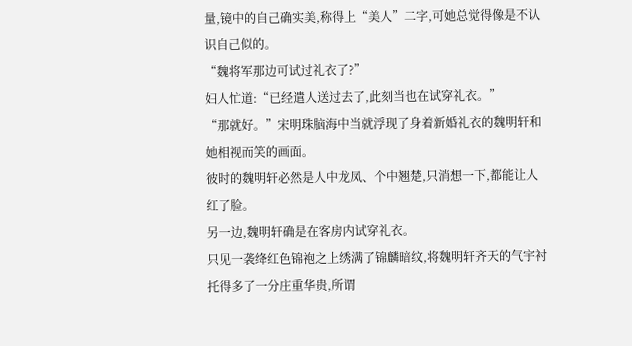量,镜中的自己确实美,称得上“美人”二字,可她总觉得像是不认识自己似的。
“魏将军那边可试过礼衣了?”
妇人忙道:“已经遣人送过去了,此刻当也在试穿礼衣。”
“那就好。”宋明珠脑海中当就浮现了身着新婚礼衣的魏明轩和她相视而笑的画面。
彼时的魏明轩必然是人中龙凤、个中翘楚,只消想一下,都能让人红了脸。
另一边,魏明轩确是在客房内试穿礼衣。
只见一袭绛红色锦袍之上绣满了锦麟暗纹,将魏明轩齐天的气宇衬托得多了一分庄重华贵,所谓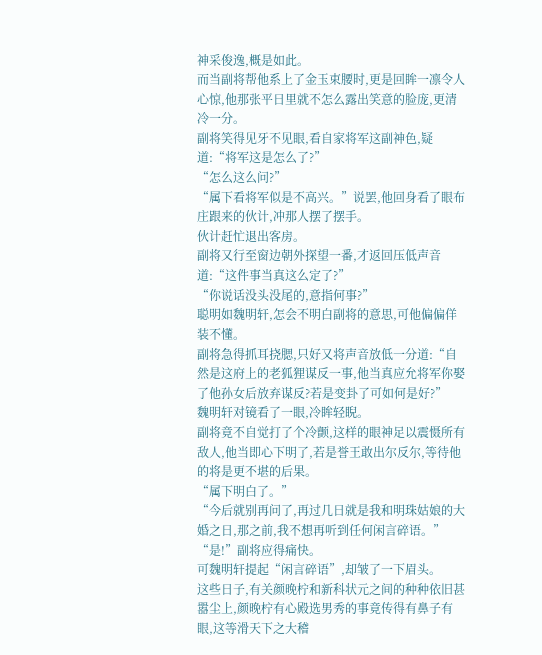神采俊逸,概是如此。
而当副将帮他系上了金玉束腰时,更是回眸一凛令人心惊,他那张平日里就不怎么露出笑意的脸庞,更清冷一分。
副将笑得见牙不见眼,看自家将军这副神色,疑道:“将军这是怎么了?”
“怎么这么问?”
“属下看将军似是不高兴。”说罢,他回身看了眼布庄跟来的伙计,冲那人摆了摆手。
伙计赶忙退出客房。
副将又行至窗边朝外探望一番,才返回压低声音道:“这件事当真这么定了?”
“你说话没头没尾的,意指何事?”
聪明如魏明轩,怎会不明白副将的意思,可他偏偏佯装不懂。
副将急得抓耳挠腮,只好又将声音放低一分道:“自然是这府上的老狐狸谋反一事,他当真应允将军你娶了他孙女后放弃谋反?若是变卦了可如何是好?”
魏明轩对镜看了一眼,冷眸轻睨。
副将竟不自觉打了个冷颤,这样的眼神足以震慑所有敌人,他当即心下明了,若是誉王敢出尔反尔,等待他的将是更不堪的后果。
“属下明白了。”
“今后就别再问了,再过几日就是我和明珠姑娘的大婚之日,那之前,我不想再听到任何闲言碎语。”
“是!”副将应得痛快。
可魏明轩提起“闲言碎语”,却皱了一下眉头。
这些日子,有关颜晚柠和新科状元之间的种种依旧甚嚣尘上,颜晚柠有心殿选男秀的事竟传得有鼻子有眼,这等滑天下之大稽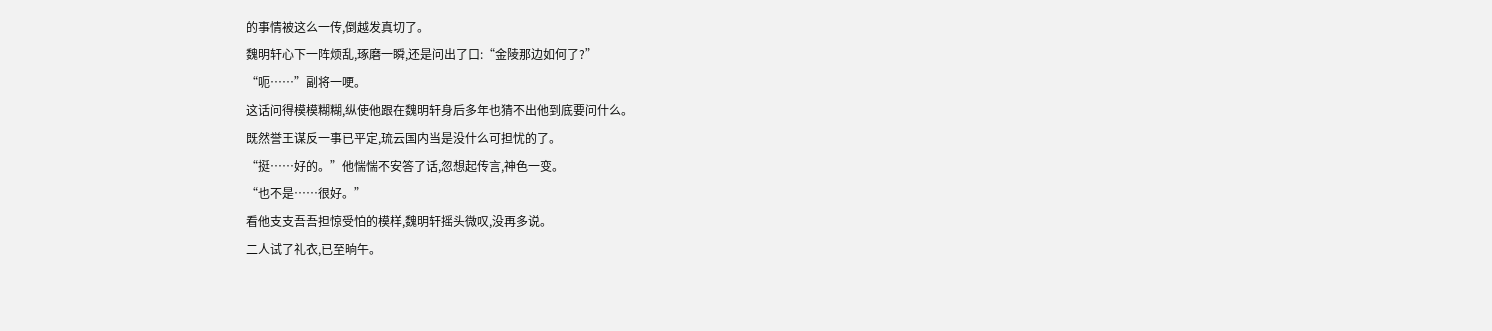的事情被这么一传,倒越发真切了。
魏明轩心下一阵烦乱,琢磨一瞬,还是问出了口:“金陵那边如何了?”
“呃……”副将一哽。
这话问得模模糊糊,纵使他跟在魏明轩身后多年也猜不出他到底要问什么。
既然誉王谋反一事已平定,琉云国内当是没什么可担忧的了。
“挺……好的。”他惴惴不安答了话,忽想起传言,神色一变。
“也不是……很好。”
看他支支吾吾担惊受怕的模样,魏明轩摇头微叹,没再多说。
二人试了礼衣,已至晌午。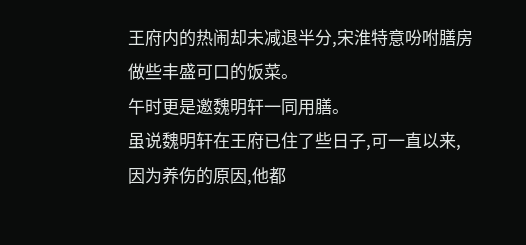王府内的热闹却未减退半分,宋淮特意吩咐膳房做些丰盛可口的饭菜。
午时更是邀魏明轩一同用膳。
虽说魏明轩在王府已住了些日子,可一直以来,因为养伤的原因,他都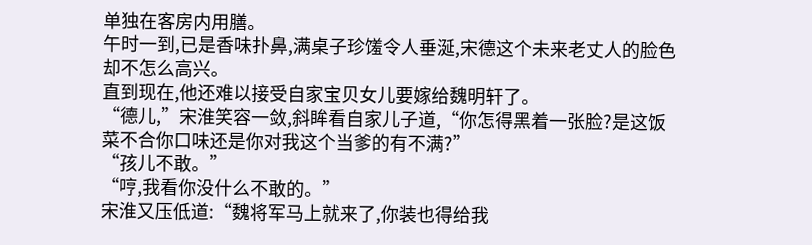单独在客房内用膳。
午时一到,已是香味扑鼻,满桌子珍馐令人垂涎,宋德这个未来老丈人的脸色却不怎么高兴。
直到现在,他还难以接受自家宝贝女儿要嫁给魏明轩了。
“德儿,”宋淮笑容一敛,斜眸看自家儿子道,“你怎得黑着一张脸?是这饭菜不合你口味还是你对我这个当爹的有不满?”
“孩儿不敢。”
“哼,我看你没什么不敢的。”
宋淮又压低道:“魏将军马上就来了,你装也得给我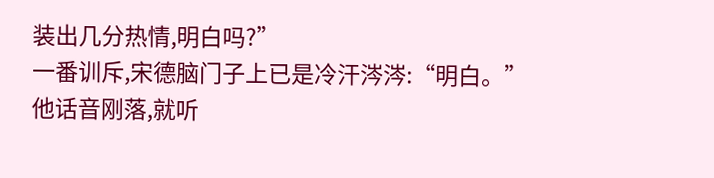装出几分热情,明白吗?”
一番训斥,宋德脑门子上已是冷汗涔涔:“明白。”
他话音刚落,就听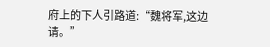府上的下人引路道:“魏将军,这边请。”